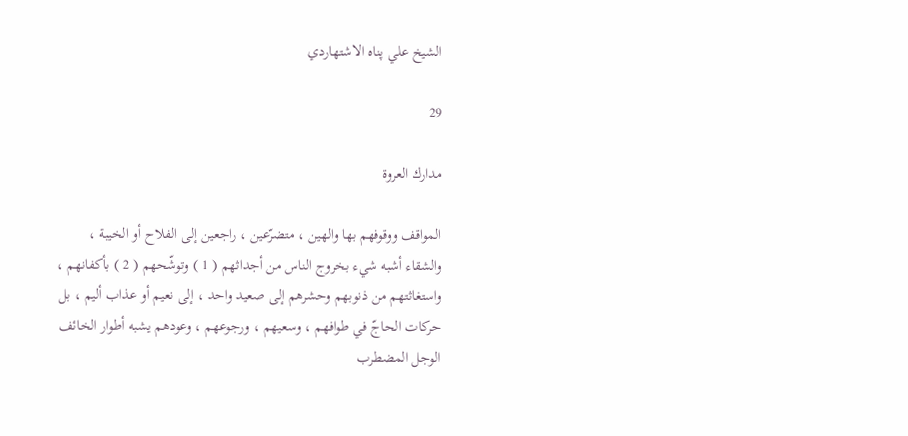الشيخ علي پناه الاشتهاردي

29

مدارك العروة

المواقف ووقوفهم بها والهين ، متضرّعين ، راجعين إلى الفلاح أو الخيبة ، والشقاء أشبه شيء بخروج الناس من أجداثهم ( 1 ) وتوشّحهم ( 2 ) بأكفانهم ، واستغاثتهم من ذنوبهم وحشرهم إلى صعيد واحد ، إلى نعيم أو عذاب أليم ، بل حركات الحاجّ في طوافهم ، وسعيهم ، ورجوعهم ، وعودهم يشبه أطوار الخائف الوجل المضطرب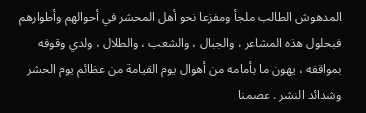المدهوش الطالب ملجأ ومفزعا نحو أهل المحشر في أحوالهم وأطوارهم فبحلول هذه المشاعر ، والجبال ، والشعب ، والطلال ، ولدي وقوفه بمواقفه ، يهون ما بأمامه من أهوال يوم القيامة من عظائم يوم الحشر وشدائد النشر . عصمنا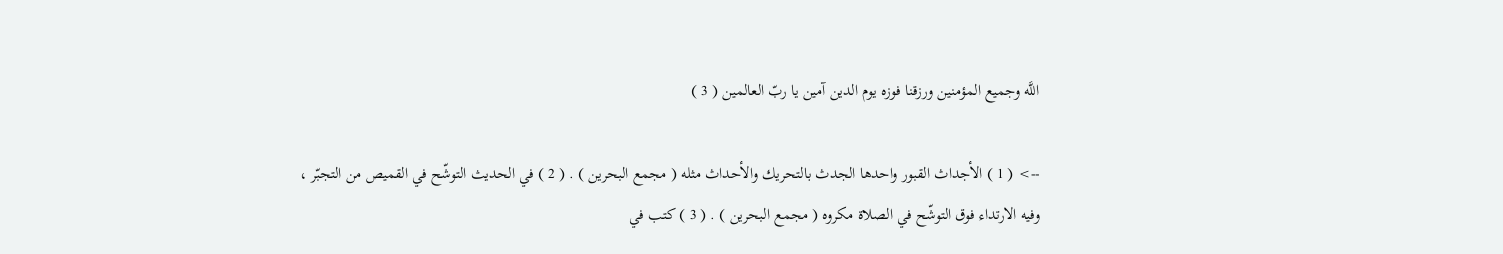اللَّه وجميع المؤمنين ورزقنا فوزه يوم الدين آمين يا ربّ العالمين ( 3 )

--> ( 1 ) الأجداث القبور واحدها الجدث بالتحريك والأحداث مثله ( مجمع البحرين ) . ( 2 ) في الحديث التوشّح في القميص من التجبّر ، وفيه الارتداء فوق التوشّح في الصلاة مكروه ( مجمع البحرين ) . ( 3 ) كتب في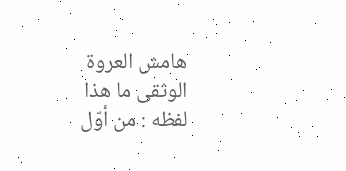هامش العروة الوثقى ما هذا لفظه : من أوّل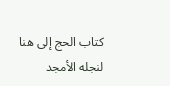كتاب الحج إلى هنا لنجله الأمجد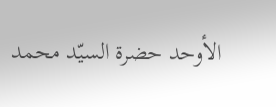الأوحد حضرة السيّد محمد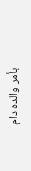بأمر والده دام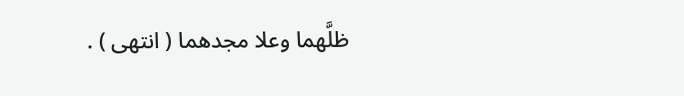ظلَّهما وعلا مجدهما ( انتهى ) .